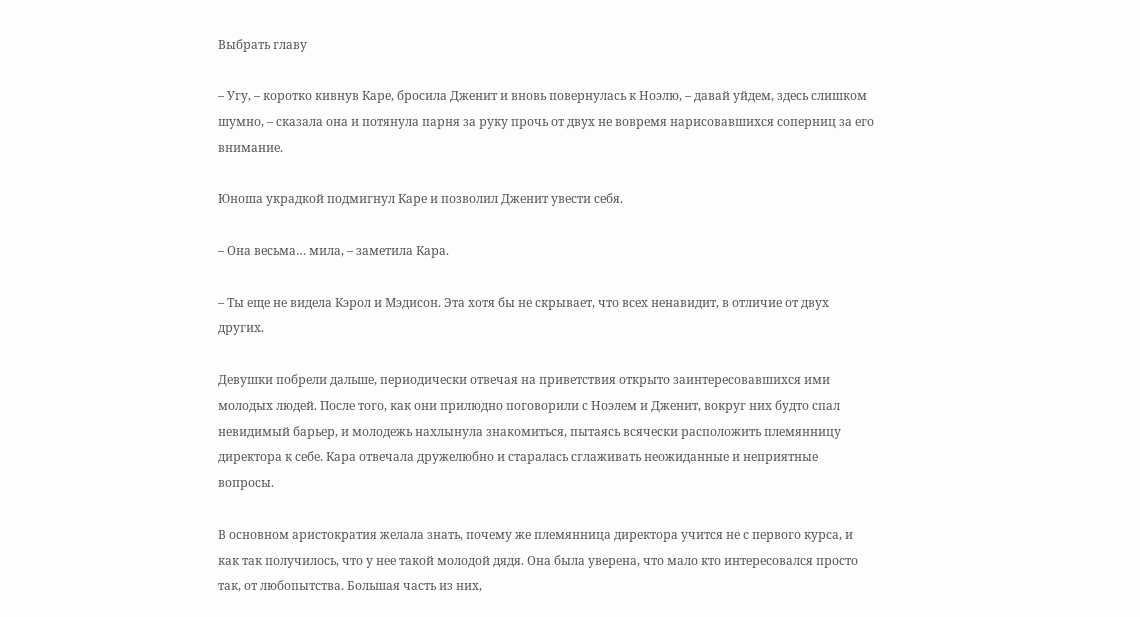Выбрать главу

– Угу, – коротко кивнув Каре, бросила Дженит и вновь повернулась к Ноэлю, – давай уйдем, здесь слишком шумно, – сказала она и потянула парня за руку прочь от двух не вовремя нарисовавшихся соперниц за его внимание.

Юноша украдкой подмигнул Каре и позволил Дженит увести себя.

– Она весьма… мила, – заметила Кара.

– Ты еще не видела Кэрол и Мэдисон. Эта хотя бы не скрывает, что всех ненавидит, в отличие от двух других.

Девушки побрели дальше, периодически отвечая на приветствия открыто заинтересовавшихся ими молодых людей. После того, как они прилюдно поговорили с Ноэлем и Дженит, вокруг них будто спал невидимый барьер, и молодежь нахлынула знакомиться, пытаясь всячески расположить племянницу директора к себе. Кара отвечала дружелюбно и старалась сглаживать неожиданные и неприятные вопросы.

В основном аристократия желала знать, почему же племянница директора учится не с первого курса, и как так получилось, что у нее такой молодой дядя. Она была уверена, что мало кто интересовался просто так, от любопытства. Большая часть из них,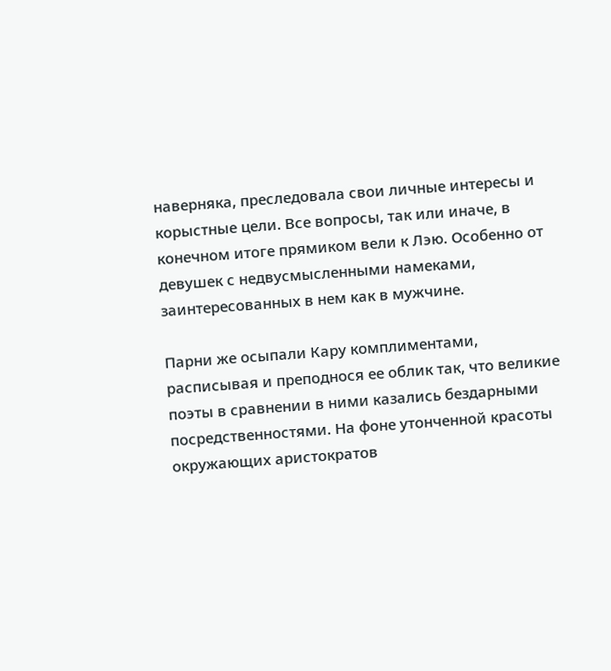наверняка, преследовала свои личные интересы и корыстные цели. Все вопросы, так или иначе, в конечном итоге прямиком вели к Лэю. Особенно от девушек с недвусмысленными намеками, заинтересованных в нем как в мужчине.

Парни же осыпали Кару комплиментами, расписывая и преподнося ее облик так, что великие поэты в сравнении в ними казались бездарными посредственностями. На фоне утонченной красоты окружающих аристократов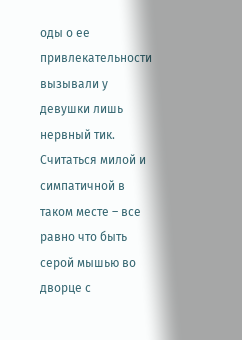оды о ее привлекательности вызывали у девушки лишь нервный тик. Считаться милой и симпатичной в таком месте – все равно что быть серой мышью во дворце с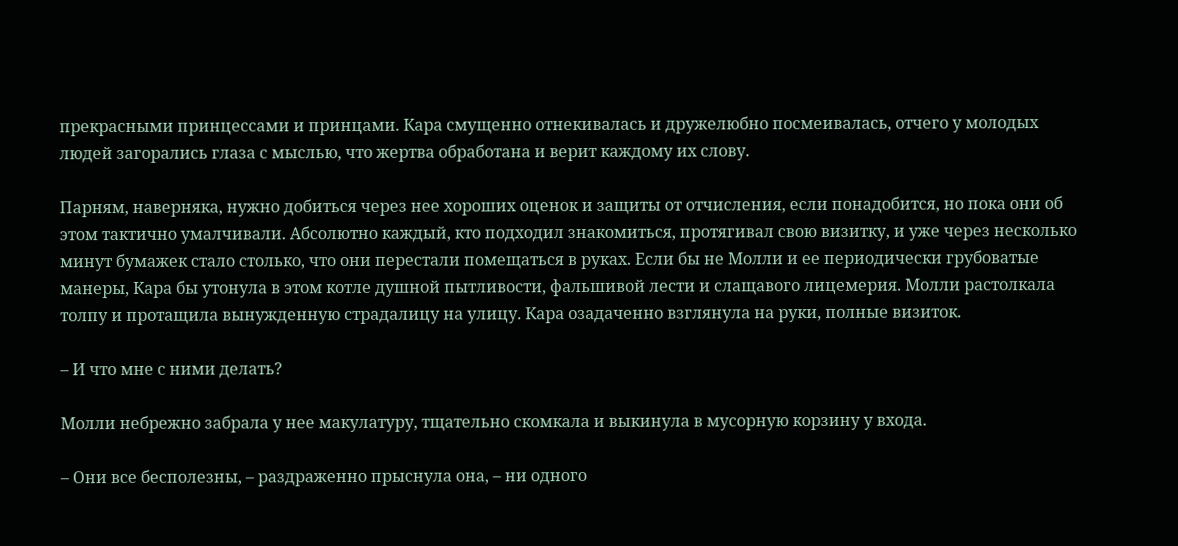прекрасными принцессами и принцами. Кара смущенно отнекивалась и дружелюбно посмеивалась, отчего у молодых людей загорались глаза с мыслью, что жертва обработана и верит каждому их слову.

Парням, наверняка, нужно добиться через нее хороших оценок и защиты от отчисления, если понадобится, но пока они об этом тактично умалчивали. Абсолютно каждый, кто подходил знакомиться, протягивал свою визитку, и уже через несколько минут бумажек стало столько, что они перестали помещаться в руках. Если бы не Молли и ее периодически грубоватые манеры, Кара бы утонула в этом котле душной пытливости, фальшивой лести и слащавого лицемерия. Молли растолкала толпу и протащила вынужденную страдалицу на улицу. Кара озадаченно взглянула на руки, полные визиток.

– И что мне с ними делать?

Молли небрежно забрала у нее макулатуру, тщательно скомкала и выкинула в мусорную корзину у входа.

– Они все бесполезны, – раздраженно прыснула она, – ни одного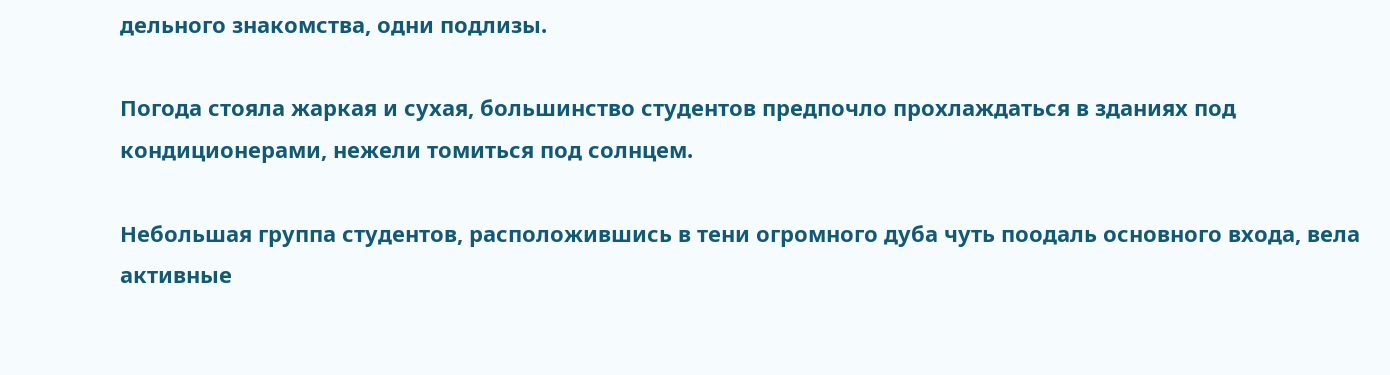дельного знакомства, одни подлизы.

Погода стояла жаркая и сухая, большинство студентов предпочло прохлаждаться в зданиях под кондиционерами, нежели томиться под солнцем.

Небольшая группа студентов, расположившись в тени огромного дуба чуть поодаль основного входа, вела активные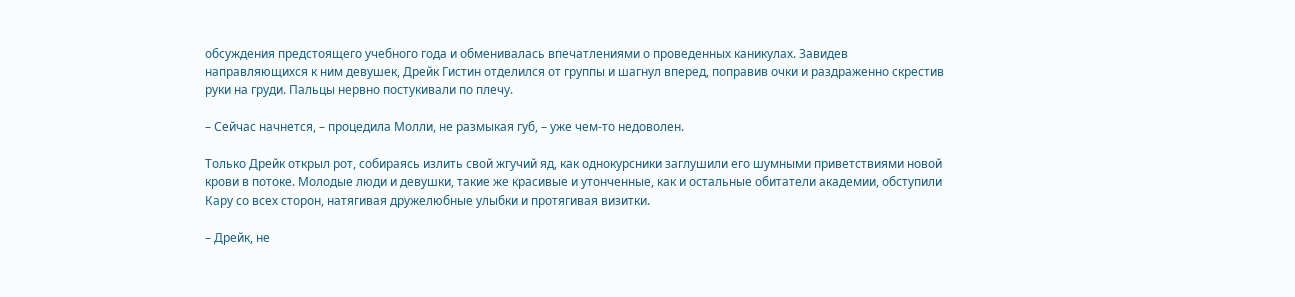обсуждения предстоящего учебного года и обменивалась впечатлениями о проведенных каникулах. Завидев направляющихся к ним девушек, Дрейк Гистин отделился от группы и шагнул вперед, поправив очки и раздраженно скрестив руки на груди. Пальцы нервно постукивали по плечу.

– Сейчас начнется, – процедила Молли, не размыкая губ, – уже чем-то недоволен.

Только Дрейк открыл рот, собираясь излить свой жгучий яд, как однокурсники заглушили его шумными приветствиями новой крови в потоке. Молодые люди и девушки, такие же красивые и утонченные, как и остальные обитатели академии, обступили Кару со всех сторон, натягивая дружелюбные улыбки и протягивая визитки.

– Дрейк, не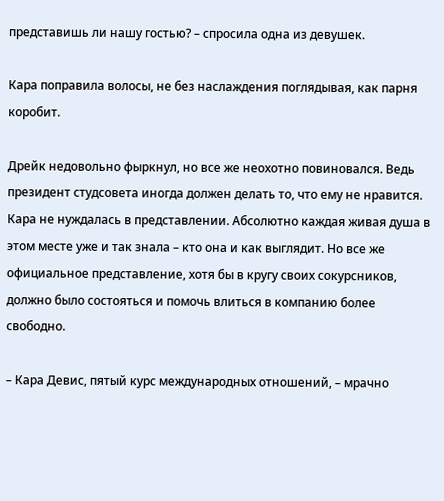представишь ли нашу гостью? – спросила одна из девушек.

Кара поправила волосы, не без наслаждения поглядывая, как парня коробит.

Дрейк недовольно фыркнул, но все же неохотно повиновался. Ведь президент студсовета иногда должен делать то, что ему не нравится. Кара не нуждалась в представлении. Абсолютно каждая живая душа в этом месте уже и так знала – кто она и как выглядит. Но все же официальное представление, хотя бы в кругу своих сокурсников, должно было состояться и помочь влиться в компанию более свободно.

– Кара Девис, пятый курс международных отношений, – мрачно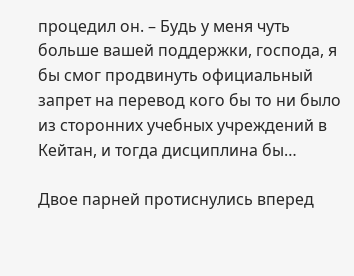процедил он. – Будь у меня чуть больше вашей поддержки, господа, я бы смог продвинуть официальный запрет на перевод кого бы то ни было из сторонних учебных учреждений в Кейтан, и тогда дисциплина бы…

Двое парней протиснулись вперед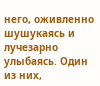него, оживленно шушукаясь и лучезарно улыбаясь. Один из них,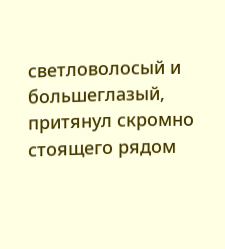светловолосый и большеглазый, притянул скромно стоящего рядом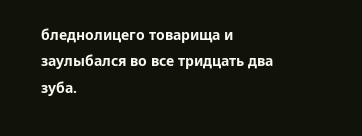бледнолицего товарища и заулыбался во все тридцать два зуба.